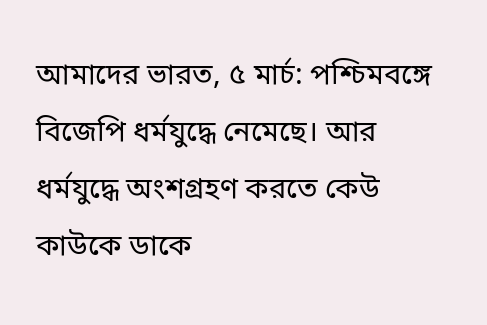আমাদের ভারত, ৫ মার্চ: পশ্চিমবঙ্গে বিজেপি ধর্মযুদ্ধে নেমেছে। আর ধর্মযুদ্ধে অংশগ্রহণ করতে কেউ কাউকে ডাকে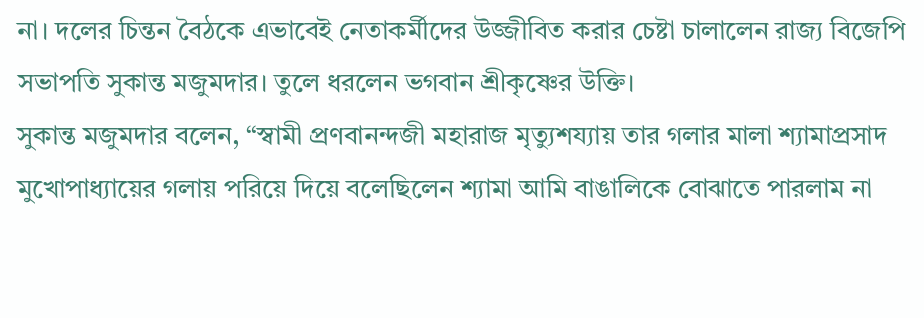না। দলের চিন্তন বৈঠকে এভাবেই নেতাকর্মীদের উজ্জীবিত করার চেষ্টা চালালেন রাজ্য বিজেপি সভাপতি সুকান্ত মজুমদার। তুলে ধরলেন ভগবান শ্রীকৃষ্ণের উক্তি।
সুকান্ত মজুমদার বলেন, “স্বামী প্রণবানন্দজী মহারাজ মৃত্যুশয্যায় তার গলার মালা শ্যামাপ্রসাদ মুখোপাধ্যায়ের গলায় পরিয়ে দিয়ে বলেছিলেন শ্যামা আমি বাঙালিকে বোঝাতে পারলাম না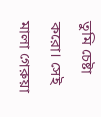তুমি চেষ্টা করো। সেই মালা গেরুয়া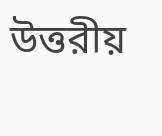উত্তরীয়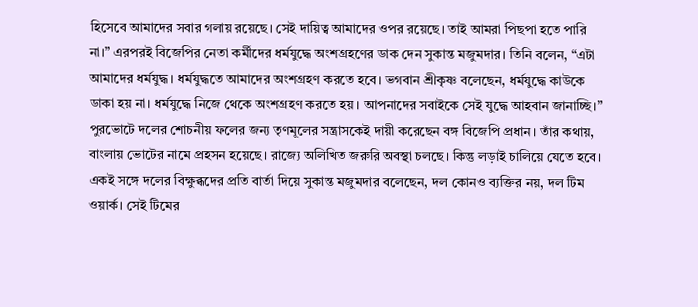হিসেবে আমাদের সবার গলায় রয়েছে। সেই দায়িত্ব আমাদের ওপর রয়েছে। তাই আমরা পিছপা হতে পারি না।” এরপরই বিজেপির নেতা কর্মীদের ধর্মযুদ্ধে অংশগ্রহণের ডাক দেন সুকান্ত মজুমদার। তিনি বলেন, “এটা আমাদের ধর্মযুদ্ধ। ধর্মযুদ্ধতে আমাদের অংশগ্রহণ করতে হবে। ভগবান শ্রীকৃষ্ণ বলেছেন, ধর্মযুদ্ধে কাউকে ডাকা হয় না। ধর্মযুদ্ধে নিজে থেকে অংশগ্রহণ করতে হয়। আপনাদের সবাইকে সেই যুদ্ধে আহবান জানাচ্ছি।”
পুরভোটে দলের শোচনীয় ফলের জন্য তৃণমূলের সন্ত্রাসকেই দায়ী করেছেন বঙ্গ বিজেপি প্রধান। তাঁর কথায়, বাংলায় ভোটের নামে প্রহসন হয়েছে। রাজ্যে অলিখিত জরুরি অবস্থা চলছে। কিন্তু লড়াই চালিয়ে যেতে হবে। একই সঙ্গে দলের বিক্ষুব্ধদের প্রতি বার্তা দিয়ে সুকান্ত মজুমদার বলেছেন, দল কোনও ব্যক্তির নয়, দল টিম ওয়ার্ক। সেই টিমের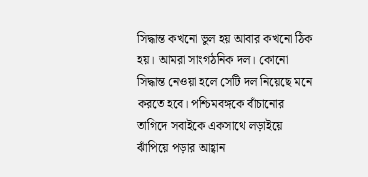সিদ্ধান্ত কখনো ভুল হয় আবার কখনো ঠিক হয়। আমরা সাংগঠনিক দল। কোনো সিদ্ধান্ত নেওয়া হলে সেটি দল নিয়েছে মনে করতে হবে। পশ্চিমবঙ্গকে বাঁচানোর তাগিদে সবাইকে একসাথে লড়াইয়ে ঝাঁপিয়ে পড়ার আহ্বান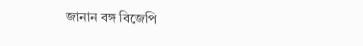জানান বঙ্গ বিজেপি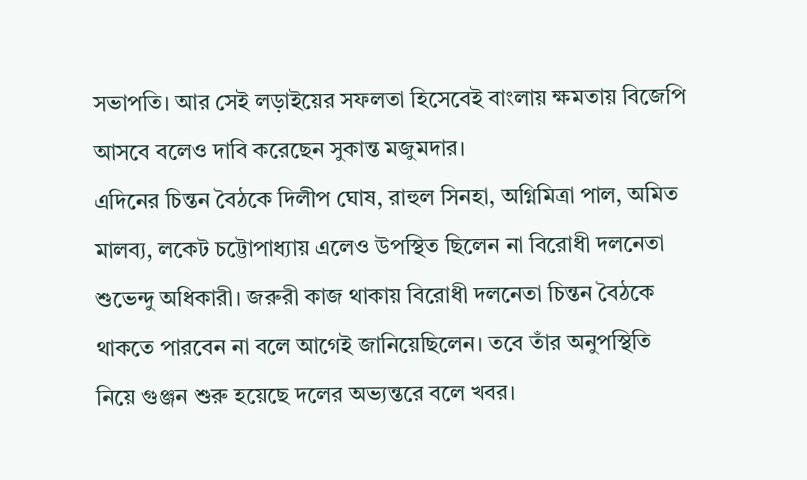সভাপতি। আর সেই লড়াইয়ের সফলতা হিসেবেই বাংলায় ক্ষমতায় বিজেপি আসবে বলেও দাবি করেছেন সুকান্ত মজুমদার।
এদিনের চিন্তন বৈঠকে দিলীপ ঘোষ, রাহুল সিনহা, অগ্নিমিত্রা পাল, অমিত মালব্য, লকেট চট্টোপাধ্যায় এলেও উপস্থিত ছিলেন না বিরোধী দলনেতা শুভেন্দু অধিকারী। জরুরী কাজ থাকায় বিরোধী দলনেতা চিন্তন বৈঠকে থাকতে পারবেন না বলে আগেই জানিয়েছিলেন। তবে তাঁর অনুপস্থিতি নিয়ে গুঞ্জন শুরু হয়েছে দলের অভ্যন্তরে বলে খবর।